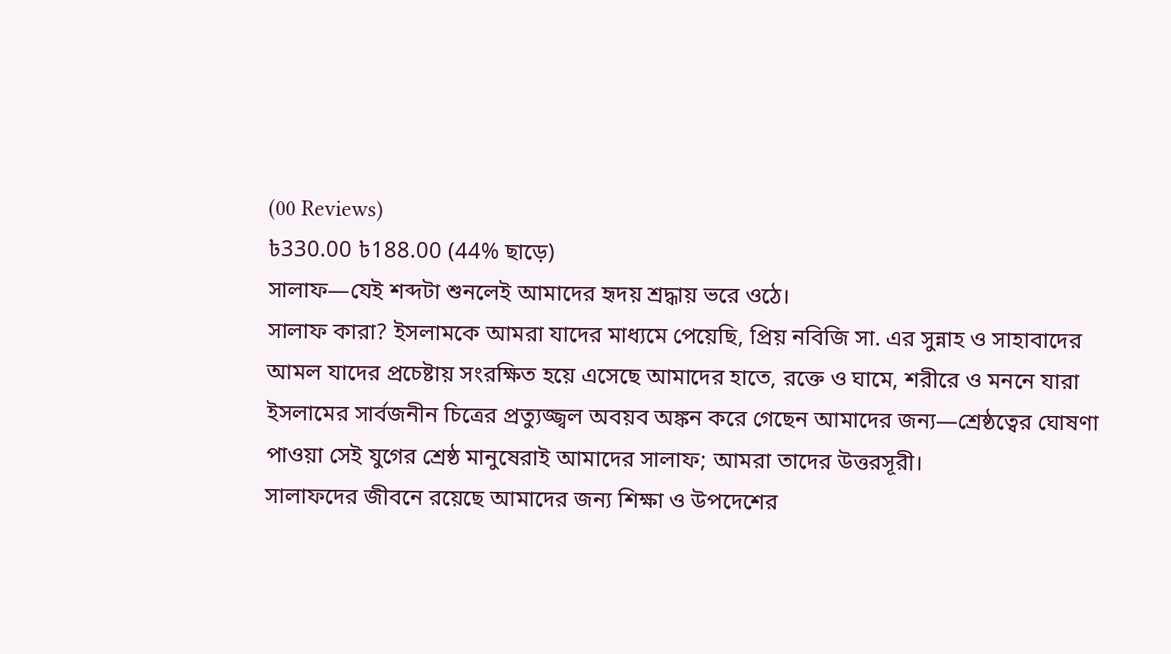(00 Reviews)
৳330.00 ৳188.00 (44% ছাড়ে)
সালাফ—যেই শব্দটা শুনলেই আমাদের হৃদয় শ্রদ্ধায় ভরে ওঠে।
সালাফ কারা? ইসলামকে আমরা যাদের মাধ্যমে পেয়েছি, প্রিয় নবিজি সা. এর সুন্নাহ ও সাহাবাদের আমল যাদের প্রচেষ্টায় সংরক্ষিত হয়ে এসেছে আমাদের হাতে, রক্তে ও ঘামে, শরীরে ও মননে যারা ইসলামের সার্বজনীন চিত্রের প্রত্যুজ্জ্বল অবয়ব অঙ্কন করে গেছেন আমাদের জন্য—শ্রেষ্ঠত্বের ঘোষণা পাওয়া সেই যুগের শ্রেষ্ঠ মানুষেরাই আমাদের সালাফ; আমরা তাদের উত্তরসূরী।
সালাফদের জীবনে রয়েছে আমাদের জন্য শিক্ষা ও উপদেশের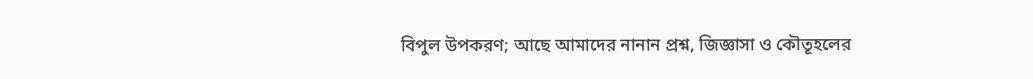বিপুল উপকরণ; আছে আমাদের নানান প্রশ্ন, জিজ্ঞাসা ও কৌতূহলের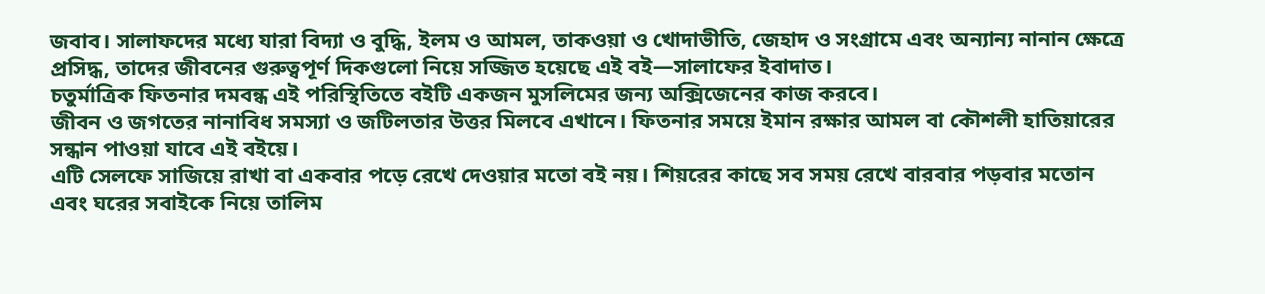জবাব। সালাফদের মধ্যে যারা বিদ্যা ও বুদ্ধি, ইলম ও আমল, তাকওয়া ও খোদাভীতি, জেহাদ ও সংগ্রামে এবং অন্যান্য নানান ক্ষেত্রে প্রসিদ্ধ, তাদের জীবনের গুরুত্বপূর্ণ দিকগুলো নিয়ে সজ্জিত হয়েছে এই বই—সালাফের ইবাদাত।
চতুর্মাত্রিক ফিতনার দমবন্ধ এই পরিস্থিতিতে বইটি একজন মুসলিমের জন্য অক্সিজেনের কাজ করবে।
জীবন ও জগতের নানাবিধ সমস্যা ও জটিলতার উত্তর মিলবে এখানে। ফিতনার সময়ে ইমান রক্ষার আমল বা কৌশলী হাতিয়ারের সন্ধান পাওয়া যাবে এই বইয়ে।
এটি সেলফে সাজিয়ে রাখা বা একবার পড়ে রেখে দেওয়ার মতো বই নয়। শিয়রের কাছে সব সময় রেখে বারবার পড়বার মতোন এবং ঘরের সবাইকে নিয়ে তালিম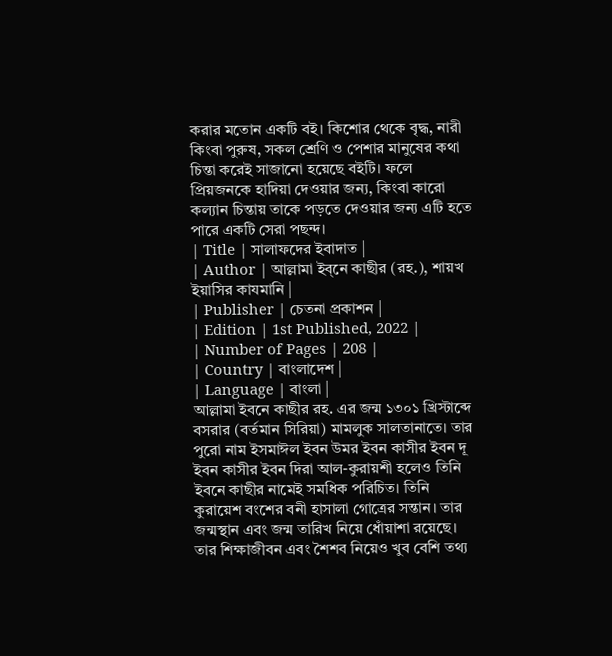করার মতোন একটি বই। কিশোর থেকে বৃদ্ধ, নারী কিংবা পুরুষ, সকল শ্রেণি ও পেশার মানুষের কথা চিন্তা করেই সাজানো হয়েছে বইটি। ফলে প্রিয়জনকে হাদিয়া দেওয়ার জন্য, কিংবা কারো কল্যান চিন্তায় তাকে পড়তে দেওয়ার জন্য এটি হতে পারে একটি সেরা পছন্দ।
| Title | সালাফদের ইবাদাত |
| Author | আল্লামা ইব্নে কাছীর (রহ.), শায়খ ইয়াসির কাযমানি |
| Publisher | চেতনা প্রকাশন |
| Edition | 1st Published, 2022 |
| Number of Pages | 208 |
| Country | বাংলাদেশ |
| Language | বাংলা |
আল্লামা ইবনে কাছীর রহ. এর জন্ম ১৩০১ খ্রিস্টাব্দে বসরার (বর্তমান সিরিয়া) মামলুক সালতানাতে। তার পুরো নাম ইসমাঈল ইবন উমর ইবন কাসীর ইবন দূ ইবন কাসীর ইবন দিরা আল-কুরায়শী হলেও তিনি ইবনে কাছীর নামেই সমধিক পরিচিত। তিনি কুরায়েশ বংশের বনী হাসালা গোত্রের সন্তান। তার জন্মস্থান এবং জন্ম তারিখ নিয়ে ধোঁয়াশা রয়েছে। তার শিক্ষাজীবন এবং শৈশব নিয়েও খুব বেশি তথ্য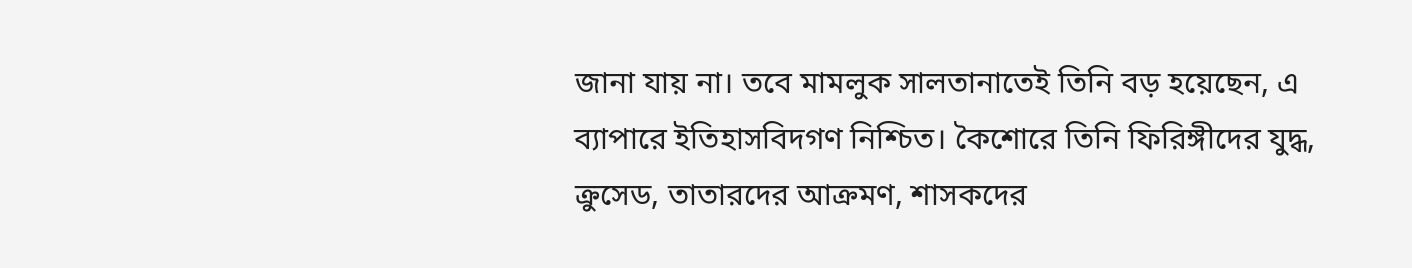জানা যায় না। তবে মামলুক সালতানাতেই তিনি বড় হয়েছেন, এ ব্যাপারে ইতিহাসবিদগণ নিশ্চিত। কৈশোরে তিনি ফিরিঙ্গীদের যুদ্ধ, ক্রুসেড, তাতারদের আক্রমণ, শাসকদের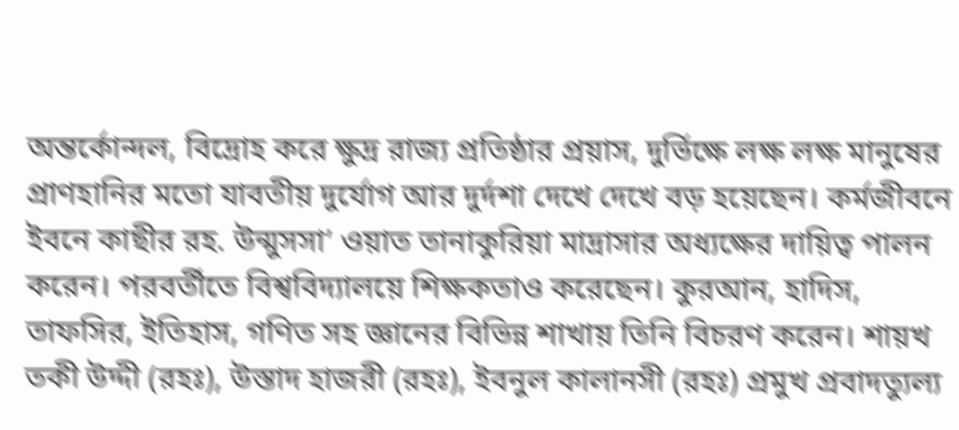অন্তর্কোন্দল, বিদ্রোহ করে ক্ষুদ্র রাজ্য প্রতিষ্ঠার প্রয়াস, দুর্ভিক্ষে লক্ষ লক্ষ মানুষের প্রাণহানির মতো যাবতীয় দুর্যোগ আর দুর্দশা দেখে দেখে বড় হয়েছেন। কর্মজীবনে ইবনে কাছীর রহ. উন্মুসসা’ ওয়াত তানাকুরিয়া মাদ্রাসার অধ্যক্ষের দায়িত্ব পালন করেন। পরবর্তীতে বিশ্ববিদ্যালয়ে শিক্ষকতাও করেছেন। কুরআন, হাদিস, তাফসির, ইতিহাস, গণিত সহ জ্ঞানের বিভিন্ন শাখায় তিনি বিচরণ করেন। শায়খ তকী উদ্দী (রহঃ), উস্তাদ হাজরী (রহঃ), ইবনুল কালানসী (রহঃ) প্রমুখ প্রবাদত্যুল্য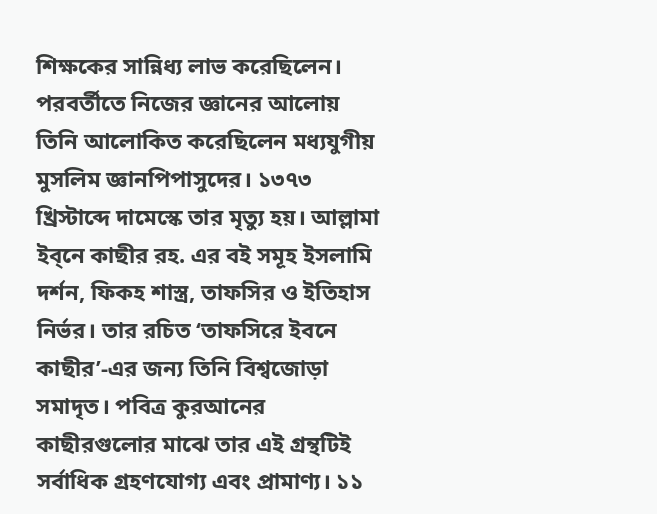শিক্ষকের সান্নিধ্য লাভ করেছিলেন। পরবর্তীতে নিজের জ্ঞানের আলোয় তিনি আলোকিত করেছিলেন মধ্যযুগীয় মুসলিম জ্ঞানপিপাসুদের। ১৩৭৩ খ্রিস্টাব্দে দামেস্কে তার মৃত্যু হয়। আল্লামা ইব্নে কাছীর রহ. এর বই সমূহ ইসলামি দর্শন, ফিকহ শাস্ত্র, তাফসির ও ইতিহাস নির্ভর। তার রচিত ‘তাফসিরে ইবনে কাছীর’-এর জন্য তিনি বিশ্বজোড়া সমাদৃত। পবিত্র কুরআনের কাছীরগুলোর মাঝে তার এই গ্রন্থটিই সর্বাধিক গ্রহণযোগ্য এবং প্রামাণ্য। ১১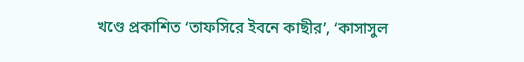খণ্ডে প্রকাশিত ‘তাফসিরে ইবনে কাছীর’, ‘কাসাসুল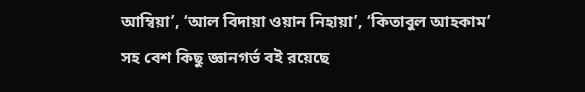আম্বিয়া’, ‘আল বিদায়া ওয়ান নিহায়া’, ‘কিতাবুল আহকাম’ সহ বেশ কিছু জ্ঞানগর্ভ বই রয়েছে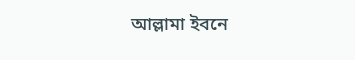আল্লামা ইবনে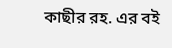কাছীর রহ. এর বই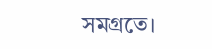সমগ্রতে।